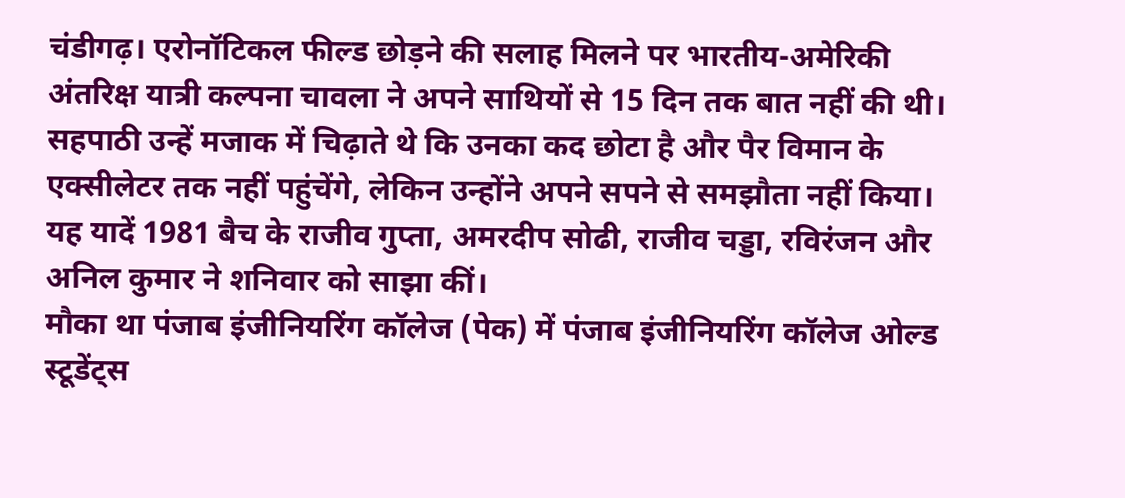चंडीगढ़। एरोनॉटिकल फील्ड छोड़ने की सलाह मिलने पर भारतीय-अमेरिकी अंतरिक्ष यात्री कल्पना चावला ने अपने साथियों से 15 दिन तक बात नहीं की थी। सहपाठी उन्हें मजाक में चिढ़ाते थे कि उनका कद छोटा है और पैर विमान के एक्सीलेटर तक नहीं पहुंचेंगे, लेकिन उन्होंने अपने सपने से समझौता नहीं किया। यह यादें 1981 बैच के राजीव गुप्ता, अमरदीप सोढी, राजीव चड्डा, रविरंजन और अनिल कुमार ने शनिवार को साझा कीं।
मौका था पंजाब इंजीनियरिंग कॉलेज (पेक) में पंजाब इंजीनियरिंग कॉलेज ओल्ड स्टूडेंट्स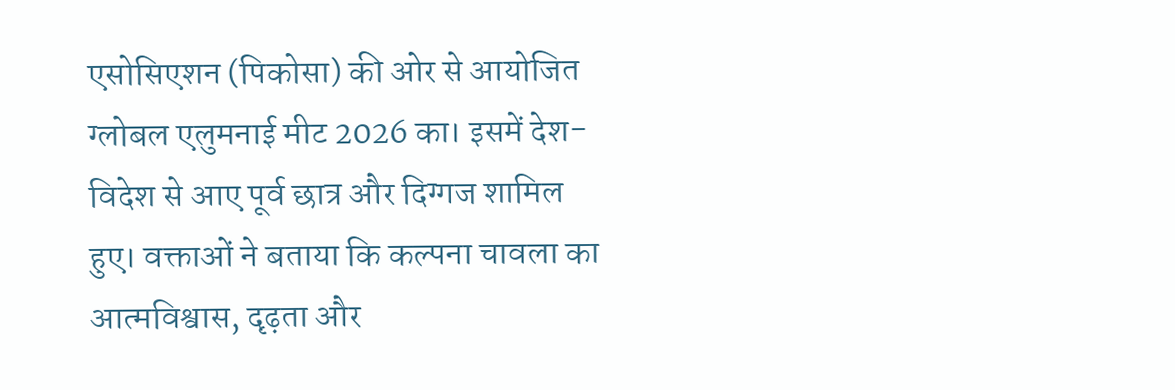एसोसिएशन (पिकोसा) की ओर से आयोजित ग्लोबल एलुमनाई मीट 2026 का। इसमें देश-विदेश से आए पूर्व छात्र और दिग्गज शामिल हुए। वक्ताओं ने बताया कि कल्पना चावला का आत्मविश्वास, दृढ़ता और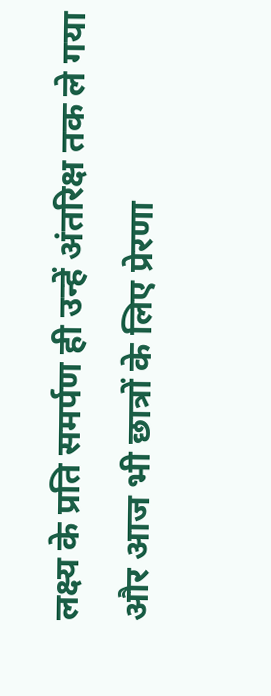लक्ष्य के प्रति समर्पण ही उन्हें अंतरिक्ष तक ले गया और आज भी छात्रों के लिए प्रेरणा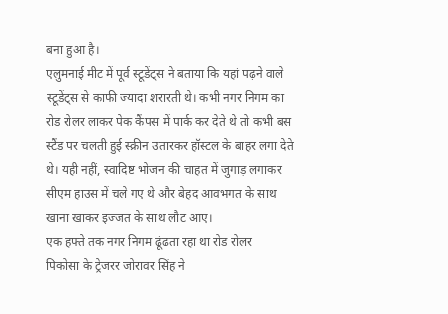बना हुआ है।
एलुमनाई मीट में पूर्व स्टूडेंट्स ने बताया कि यहां पढ़ने वाले स्टूडेंट्स से काफी ज्यादा शरारती थे। कभी नगर निगम का रोड रोलर लाकर पेक कैंपस में पार्क कर देते थे तो कभी बस स्टैंड पर चलती हुई स्क्रीन उतारकर हॉस्टल के बाहर लगा देते थे। यही नहीं, स्वादिष्ट भोजन की चाहत में जुगाड़ लगाकर सीएम हाउस में चले गए थे और बेहद आवभगत के साथ खाना खाकर इज्जत के साथ लौट आए।
एक हफ्ते तक नगर निगम ढूंढता रहा था रोड रोलर
पिकोसा के ट्रेजरर जोरावर सिंह ने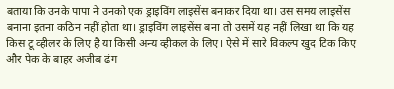बताया कि उनके पापा ने उनको एक ड्राइविंग लाइसेंस बनाकर दिया था। उस समय लाइसेंस बनाना इतना कठिन नहीं होता था। ड्राइविंग लाइसेंस बना तो उसमें यह नहीं लिखा था कि यह किस टू व्हीलर के लिए है या किसी अन्य व्हीकल के लिए। ऐसे में सारे विकल्प खुद टिक किए और पेक के बाहर अजीब ढंग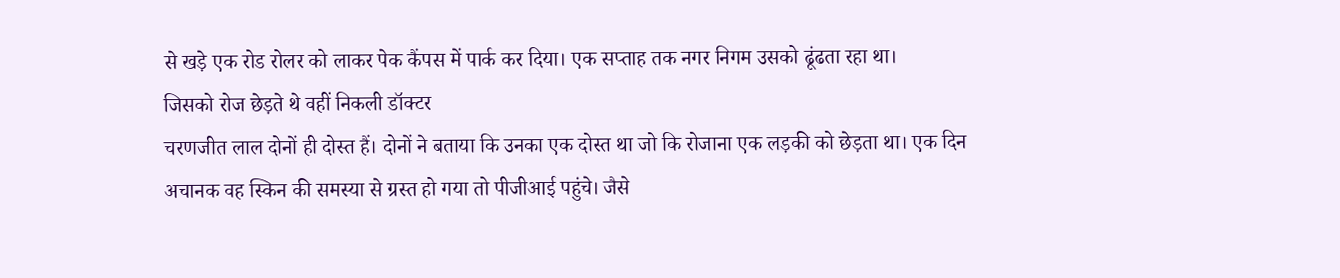से खड़े एक रोड रोलर को लाकर पेक कैंपस में पार्क कर दिया। एक सप्ताह तक नगर निगम उसको ढूंढता रहा था।
जिसको रोज छेड़ते थे वहीं निकली डॉक्टर
चरणजीत लाल दोनों ही दोस्त हैं। दोनों ने बताया कि उनका एक दोस्त था जो कि रोजाना एक लड़की को छेड़ता था। एक दिन अचानक वह स्किन की समस्या से ग्रस्त हो गया तो पीजीआई पहुंचे। जैसे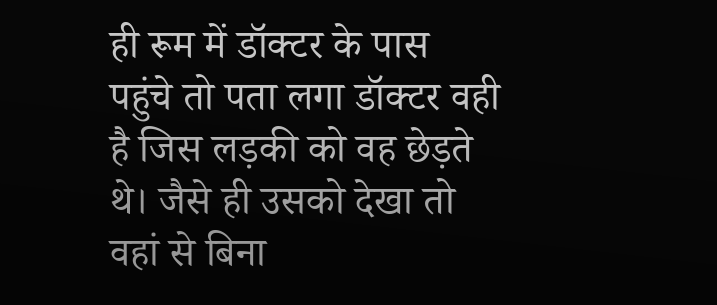ही रूम में डॉक्टर के पास पहुंचे तो पता लगा डॉक्टर वही है जिस लड़की को वह छेड़ते थे। जैसे ही उसको देखा तो वहां से बिना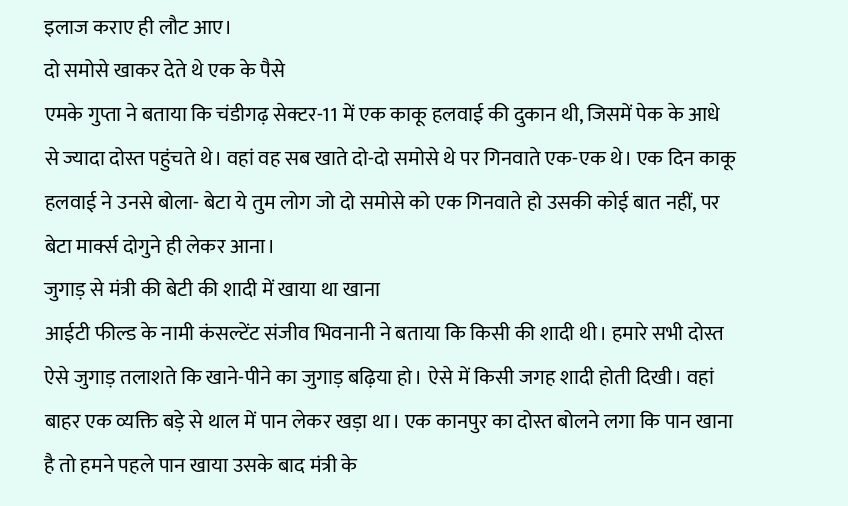इलाज कराए ही लौट आए।
दो समोसे खाकर देते थे एक के पैसे
एमके गुप्ता ने बताया कि चंडीगढ़ सेक्टर-11 में एक काकू हलवाई की दुकान थी, जिसमें पेक के आधे से ज्यादा दोस्त पहुंचते थे। वहां वह सब खाते दो-दो समोसे थे पर गिनवाते एक-एक थे। एक दिन काकू हलवाई ने उनसे बोला- बेटा ये तुम लोग जो दो समोसे को एक गिनवाते हो उसकी कोई बात नहीं, पर बेटा मार्क्स दोगुने ही लेकर आना।
जुगाड़ से मंत्री की बेटी की शादी में खाया था खाना
आईटी फील्ड के नामी कंसल्टेंट संजीव भिवनानी ने बताया कि किसी की शादी थी। हमारे सभी दोस्त ऐसे जुगाड़ तलाशते कि खाने-पीने का जुगाड़ बढ़िया हो। ऐसे में किसी जगह शादी होती दिखी। वहां बाहर एक व्यक्ति बड़े से थाल में पान लेकर खड़ा था। एक कानपुर का दोस्त बोलने लगा कि पान खाना है तो हमने पहले पान खाया उसके बाद मंत्री के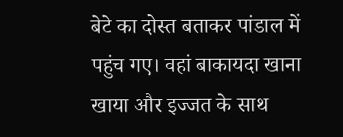बेटे का दोस्त बताकर पांडाल में पहुंच गए। वहां बाकायदा खाना खाया और इज्जत के साथ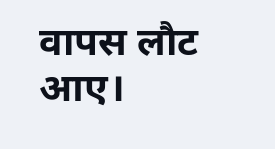वापस लौट आए।